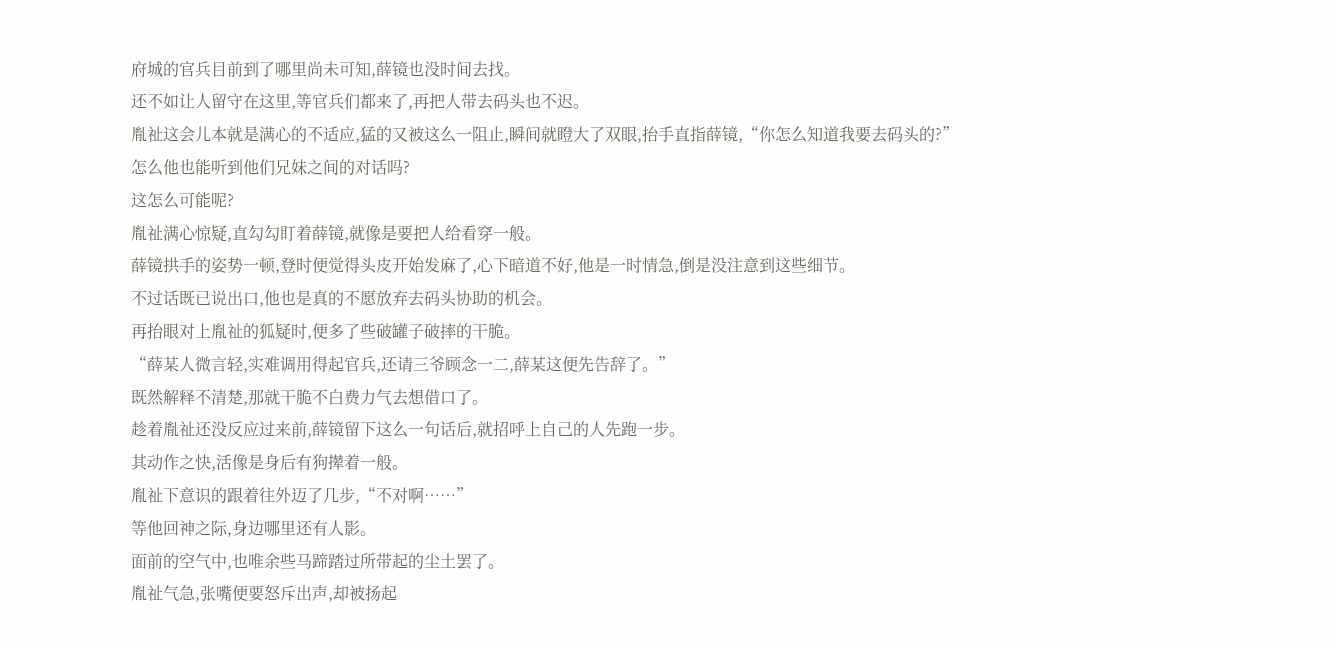府城的官兵目前到了哪里尚未可知,薛镜也没时间去找。
还不如让人留守在这里,等官兵们都来了,再把人带去码头也不迟。
胤祉这会儿本就是满心的不适应,猛的又被这么一阻止,瞬间就瞪大了双眼,抬手直指薛镜,“你怎么知道我要去码头的?”
怎么他也能听到他们兄妹之间的对话吗?
这怎么可能呢?
胤祉满心惊疑,直勾勾盯着薛镜,就像是要把人给看穿一般。
薛镜拱手的姿势一顿,登时便觉得头皮开始发麻了,心下暗道不好,他是一时情急,倒是没注意到这些细节。
不过话既已说出口,他也是真的不愿放弃去码头协助的机会。
再抬眼对上胤祉的狐疑时,便多了些破罐子破摔的干脆。
“薛某人微言轻,实难调用得起官兵,还请三爷顾念一二,薛某这便先告辞了。”
既然解释不清楚,那就干脆不白费力气去想借口了。
趁着胤祉还没反应过来前,薛镜留下这么一句话后,就招呼上自己的人先跑一步。
其动作之快,活像是身后有狗撵着一般。
胤祉下意识的跟着往外迈了几步,“不对啊……”
等他回神之际,身边哪里还有人影。
面前的空气中,也唯余些马蹄踏过所带起的尘土罢了。
胤祉气急,张嘴便要怒斥出声,却被扬起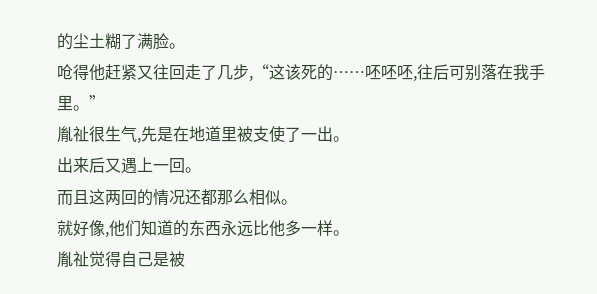的尘土糊了满脸。
呛得他赶紧又往回走了几步,“这该死的……呸呸呸,往后可别落在我手里。”
胤祉很生气,先是在地道里被支使了一出。
出来后又遇上一回。
而且这两回的情况还都那么相似。
就好像,他们知道的东西永远比他多一样。
胤祉觉得自己是被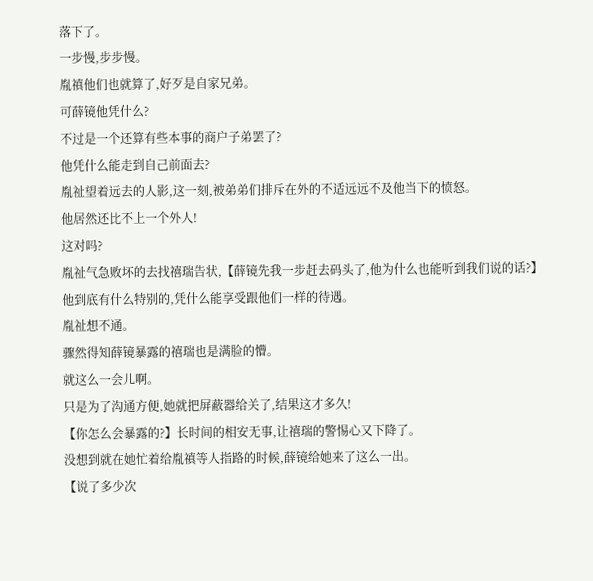落下了。
一步慢,步步慢。
胤禛他们也就算了,好歹是自家兄弟。
可薛镜他凭什么?
不过是一个还算有些本事的商户子弟罢了?
他凭什么能走到自己前面去?
胤祉望着远去的人影,这一刻,被弟弟们排斥在外的不适远远不及他当下的愤怒。
他居然还比不上一个外人!
这对吗?
胤祉气急败坏的去找禧瑞告状,【薛镜先我一步赶去码头了,他为什么也能听到我们说的话?】
他到底有什么特别的,凭什么能享受跟他们一样的待遇。
胤祉想不通。
骤然得知薛镜暴露的禧瑞也是满脸的懵。
就这么一会儿啊。
只是为了沟通方便,她就把屏蔽器给关了,结果这才多久!
【你怎么会暴露的?】长时间的相安无事,让禧瑞的警惕心又下降了。
没想到就在她忙着给胤禛等人指路的时候,薛镜给她来了这么一出。
【说了多少次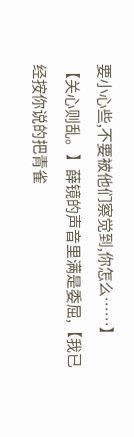要小心些,不要被他们察觉到,你怎么……】
【关心则乱。】薛镜的声音里满是委屈,【我已经按你说的把青雀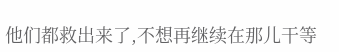他们都救出来了,不想再继续在那儿干等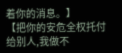着你的消息。】
【把你的安危全权托付给别人,我做不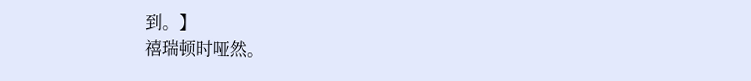到。】
禧瑞顿时哑然。